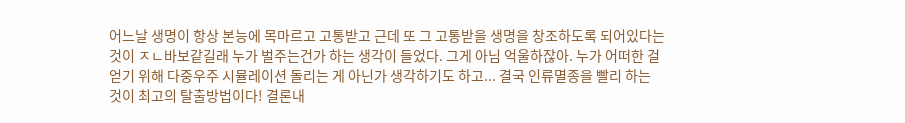어느날 생명이 항상 본능에 목마르고 고통받고 근데 또 그 고통받을 생명을 창조하도록 되어있다는 것이 ㅈㄴ바보같길래 누가 벌주는건가 하는 생각이 들었다. 그게 아님 억울하잖아. 누가 어떠한 걸 얻기 위해 다중우주 시뮬레이션 돌리는 게 아닌가 생각하기도 하고... 결국 인류멸종을 빨리 하는 것이 최고의 탈출방법이다! 결론내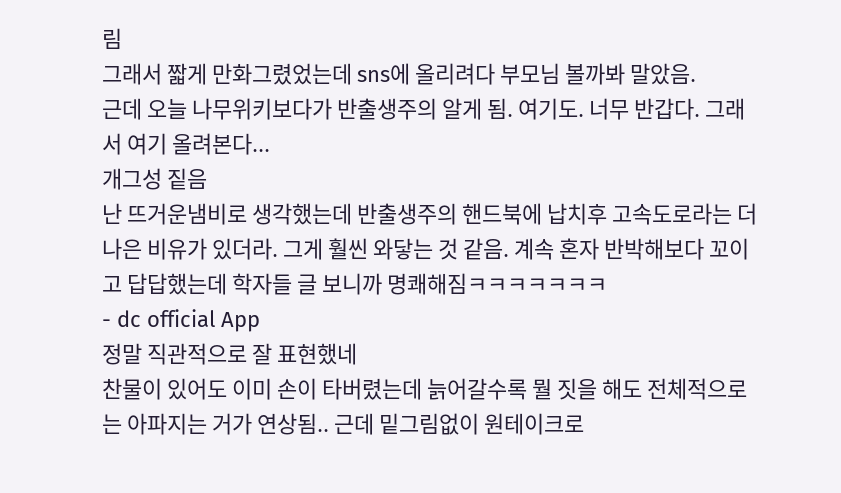림
그래서 짧게 만화그렸었는데 sns에 올리려다 부모님 볼까봐 말았음.
근데 오늘 나무위키보다가 반출생주의 알게 됨. 여기도. 너무 반갑다. 그래서 여기 올려본다...
개그성 짙음
난 뜨거운냄비로 생각했는데 반출생주의 핸드북에 납치후 고속도로라는 더 나은 비유가 있더라. 그게 훨씬 와닿는 것 같음. 계속 혼자 반박해보다 꼬이고 답답했는데 학자들 글 보니까 명쾌해짐ㅋㅋㅋㅋㅋㅋㅋ
- dc official App
정말 직관적으로 잘 표현했네
찬물이 있어도 이미 손이 타버렸는데 늙어갈수록 뭘 짓을 해도 전체적으로는 아파지는 거가 연상됨.. 근데 밑그림없이 원테이크로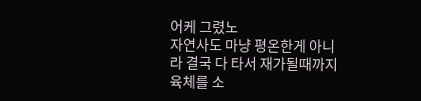어케 그렸노
자연사도 마냥 평온한게 아니라 결국 다 타서 재가될때까지 육체를 소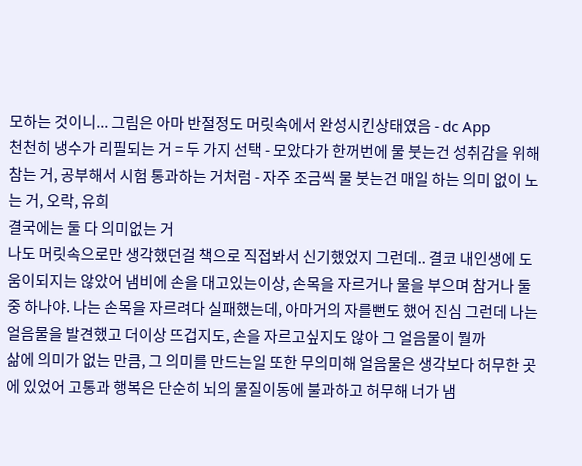모하는 것이니... 그림은 아마 반절정도 머릿속에서 완성시킨상태였음 - dc App
천천히 냉수가 리필되는 거 = 두 가지 선택 - 모았다가 한꺼번에 물 붓는건 성취감을 위해 참는 거, 공부해서 시험 통과하는 거처럼 - 자주 조금씩 물 붓는건 매일 하는 의미 없이 노는 거, 오락, 유희
결국에는 둘 다 의미없는 거
나도 머릿속으로만 생각했던걸 책으로 직접봐서 신기했었지 그런데.. 결코 내인생에 도움이되지는 않았어 냄비에 손을 대고있는이상, 손목을 자르거나 물을 부으며 참거나 둘중 하나야. 나는 손목을 자르려다 실패했는데, 아마거의 자를뻔도 했어 진심 그런데 나는 얼음물을 발견했고 더이상 뜨겁지도, 손을 자르고싶지도 않아 그 얼음물이 뭘까
삶에 의미가 없는 만큼, 그 의미를 만드는일 또한 무의미해 얼음물은 생각보다 허무한 곳에 있었어 고통과 행복은 단순히 뇌의 물질이동에 불과하고 허무해 너가 냄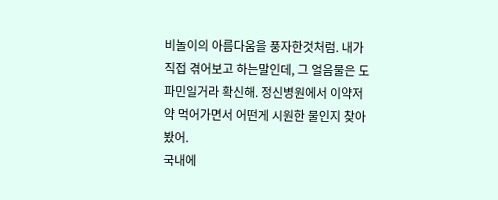비놀이의 아름다움을 풍자한것처럼. 내가 직접 겪어보고 하는말인데, 그 얼음물은 도파민일거라 확신해. 정신병원에서 이약저약 먹어가면서 어떤게 시원한 물인지 찾아봤어.
국내에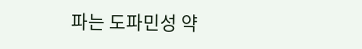파는 도파민성 약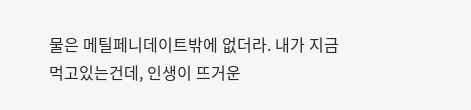물은 메틸페니데이트밖에 없더라. 내가 지금 먹고있는건데, 인생이 뜨거운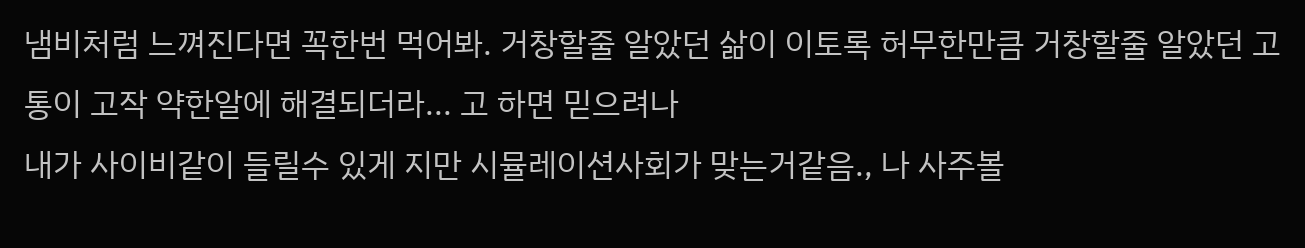냄비처럼 느껴진다면 꼭한번 먹어봐. 거창할줄 알았던 삶이 이토록 허무한만큼 거창할줄 알았던 고통이 고작 약한알에 해결되더라... 고 하면 믿으려나
내가 사이비같이 들릴수 있게 지만 시뮬레이션사회가 맞는거같음., 나 사주볼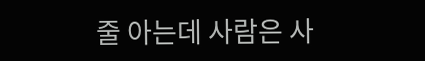줄 아는데 사람은 사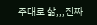주대로 삶,,,진짜